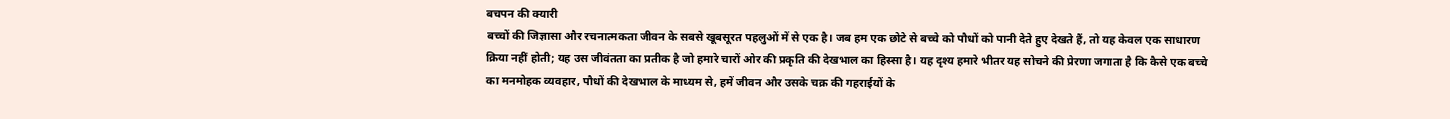बचपन की क्यारी
बच्चों की जिज्ञासा और रचनात्मकता जीवन के सबसे खूबसूरत पहलुओं में से एक है। जब हम एक छोटे से बच्चे को पौधों को पानी देते हुए देखते हैं, तो यह केवल एक साधारण क्रिया नहीं होती; यह उस जीवंतता का प्रतीक है जो हमारे चारों ओर की प्रकृति की देखभाल का हिस्सा है। यह दृश्य हमारे भीतर यह सोचने की प्रेरणा जगाता है कि कैसे एक बच्चे का मनमोहक व्यवहार, पौधों की देखभाल के माध्यम से, हमें जीवन और उसके चक्र की गहराईयों के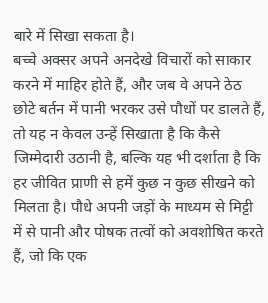बारे में सिखा सकता है।
बच्चे अक्सर अपने अनदेखे विचारों को साकार करने में माहिर होते हैं, और जब वे अपने ठेठ छोटे बर्तन में पानी भरकर उसे पौधों पर डालते हैं, तो यह न केवल उन्हें सिखाता है कि कैसे जिम्मेदारी उठानी है, बल्कि यह भी दर्शाता है कि हर जीवित प्राणी से हमें कुछ न कुछ सीखने को मिलता है। पौधे अपनी जड़ों के माध्यम से मिट्टी में से पानी और पोषक तत्वों को अवशोषित करते हैं, जो कि एक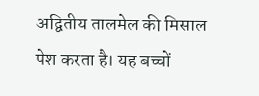अद्वितीय तालमेल की मिसाल पेश करता है। यह बच्चों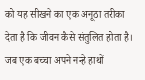को यह सीखने का एक अनूठा तरीका देता है कि जीवन कैसे संतुलित होता है।
जब एक बच्चा अपने नन्हे हाथों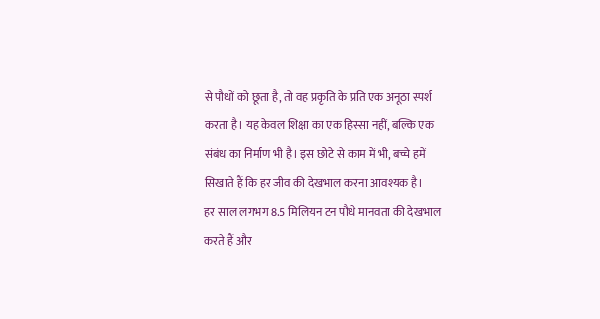से पौधों को छूता है, तो वह प्रकृति के प्रति एक अनूठा स्पर्श करता है। यह केवल शिक्षा का एक हिस्सा नहीं, बल्कि एक संबंध का निर्माण भी है। इस छोटे से काम में भी, बच्चे हमें सिखाते हैं कि हर जीव की देखभाल करना आवश्यक है।
हर साल लगभग 8.5 मिलियन टन पौधे मानवता की देखभाल करते हैं और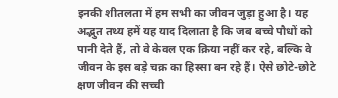इनकी शीतलता में हम सभी का जीवन जुड़ा हुआ है। यह अद्भुत तथ्य हमें यह याद दिलाता है कि जब बच्चे पौधों को पानी देते हैं, तो वे केवल एक क्रिया नहीं कर रहे, बल्कि वे जीवन के इस बड़े चक्र का हिस्सा बन रहे हैं। ऐसे छोटे-छोटे क्षण जीवन की सच्ची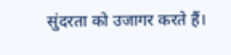सुंदरता को उजागर करते हैं।